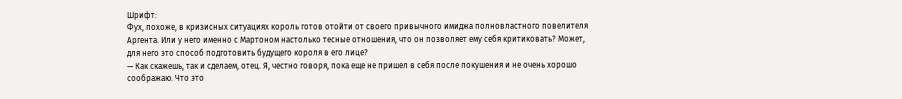Шрифт:
Фух, похоже, в кризисных ситуациях король готов отойти от своего привычного имиджа полновластного повелителя Аргента. Или у него именно с Мартоном настолько тесные отношения, что он позволяет ему себя критиковать? Может, для него это способ подготовить будущего короля в его лице?
— Как скажешь, так и сделаем, отец. Я, честно говоря, пока еще не пришел в себя после покушения и не очень хорошо соображаю. Что это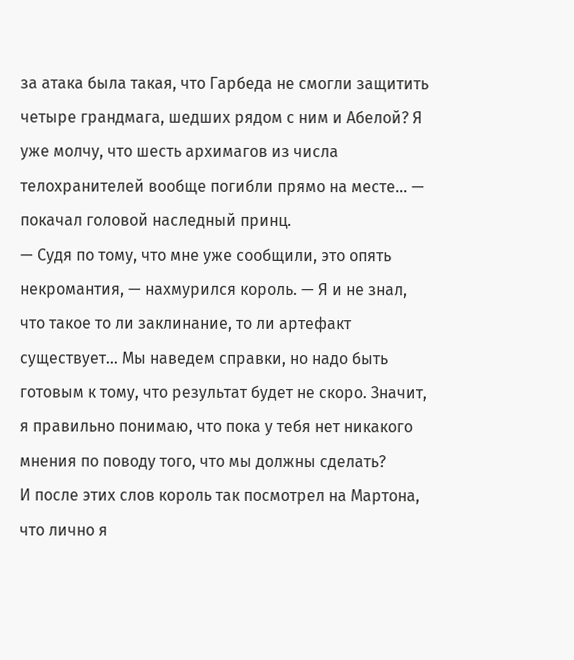за атака была такая, что Гарбеда не смогли защитить четыре грандмага, шедших рядом с ним и Абелой? Я уже молчу, что шесть архимагов из числа телохранителей вообще погибли прямо на месте… — покачал головой наследный принц.
— Судя по тому, что мне уже сообщили, это опять некромантия, — нахмурился король. — Я и не знал, что такое то ли заклинание, то ли артефакт существует… Мы наведем справки, но надо быть готовым к тому, что результат будет не скоро. Значит, я правильно понимаю, что пока у тебя нет никакого мнения по поводу того, что мы должны сделать?
И после этих слов король так посмотрел на Мартона, что лично я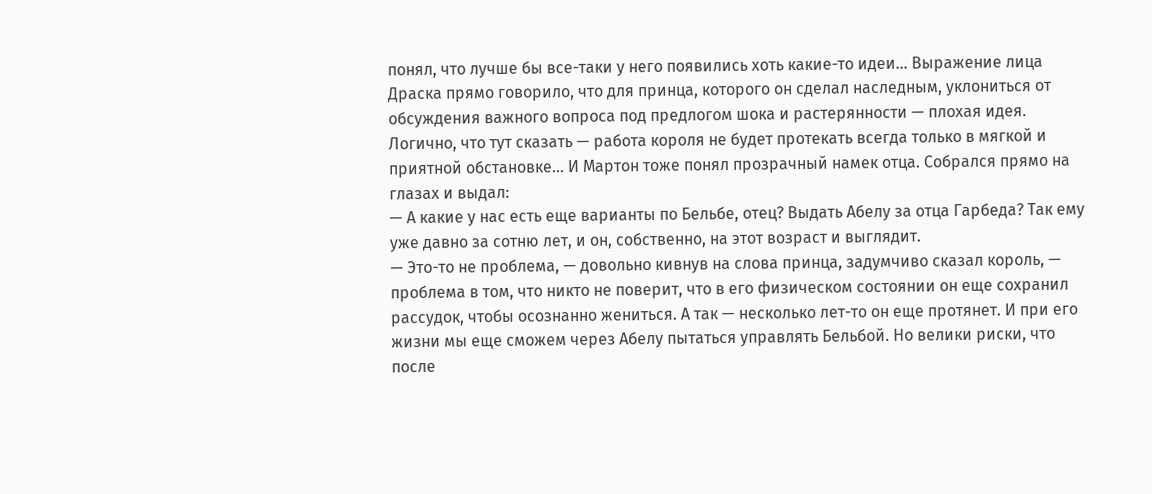понял, что лучше бы все-таки у него появились хоть какие-то идеи… Выражение лица Драска прямо говорило, что для принца, которого он сделал наследным, уклониться от обсуждения важного вопроса под предлогом шока и растерянности — плохая идея. Логично, что тут сказать — работа короля не будет протекать всегда только в мягкой и приятной обстановке… И Мартон тоже понял прозрачный намек отца. Собрался прямо на глазах и выдал:
— А какие у нас есть еще варианты по Бельбе, отец? Выдать Абелу за отца Гарбеда? Так ему уже давно за сотню лет, и он, собственно, на этот возраст и выглядит.
— Это-то не проблема, — довольно кивнув на слова принца, задумчиво сказал король, — проблема в том, что никто не поверит, что в его физическом состоянии он еще сохранил рассудок, чтобы осознанно жениться. А так — несколько лет-то он еще протянет. И при его жизни мы еще сможем через Абелу пытаться управлять Бельбой. Но велики риски, что после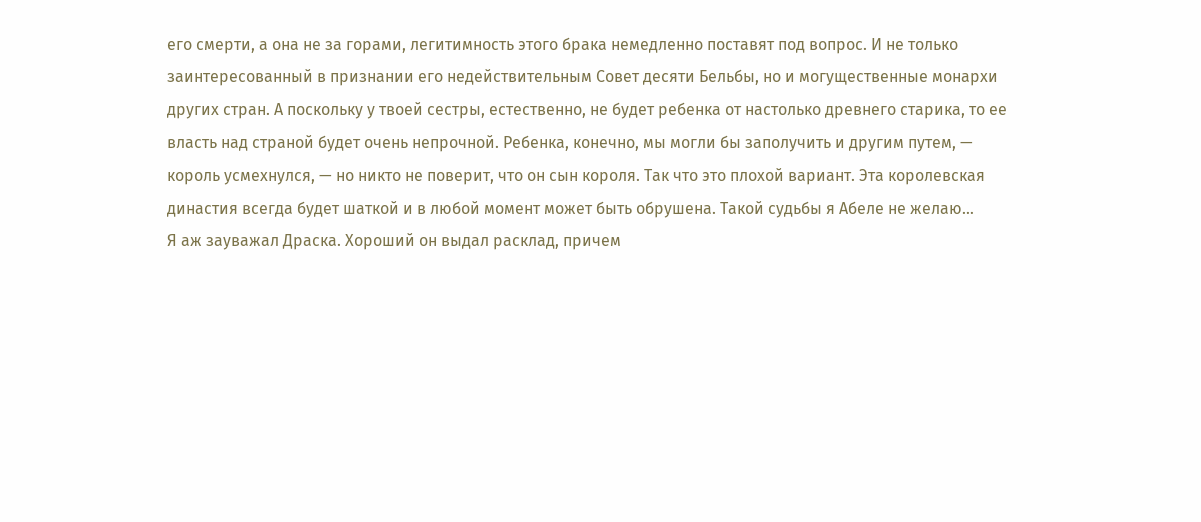его смерти, а она не за горами, легитимность этого брака немедленно поставят под вопрос. И не только заинтересованный в признании его недействительным Совет десяти Бельбы, но и могущественные монархи других стран. А поскольку у твоей сестры, естественно, не будет ребенка от настолько древнего старика, то ее власть над страной будет очень непрочной. Ребенка, конечно, мы могли бы заполучить и другим путем, — король усмехнулся, — но никто не поверит, что он сын короля. Так что это плохой вариант. Эта королевская династия всегда будет шаткой и в любой момент может быть обрушена. Такой судьбы я Абеле не желаю…
Я аж зауважал Драска. Хороший он выдал расклад, причем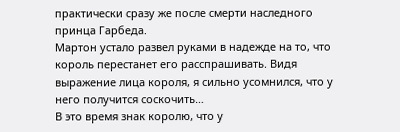практически сразу же после смерти наследного принца Гарбеда.
Мартон устало развел руками в надежде на то, что король перестанет его расспрашивать. Видя выражение лица короля, я сильно усомнился, что у него получится соскочить…
В это время знак королю, что у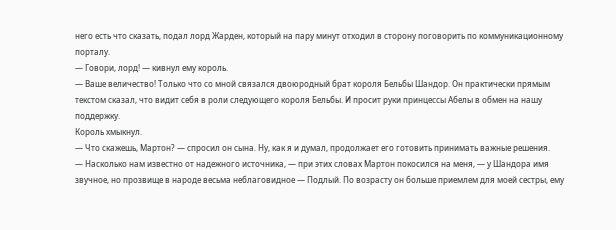него есть что сказать, подал лорд Жарден, который на пару минут отходил в сторону поговорить по коммуникационному порталу.
— Говори, лорд! — кивнул ему король.
— Ваше величество! Только что со мной связался двоюродный брат короля Бельбы Шандор. Он практически прямым текстом сказал, что видит себя в роли следующего короля Бельбы. И просит руки принцессы Абелы в обмен на нашу поддержку.
Король хмыкнул.
— Что скажешь, Мартон? — спросил он сына. Ну, как я и думал, продолжает его готовить принимать важные решения.
— Насколько нам известно от надежного источника, — при этих словах Мартон покосился на меня, — у Шандора имя звучное, но прозвище в народе весьма неблаговидное — Подлый. По возрасту он больше приемлем для моей сестры, ему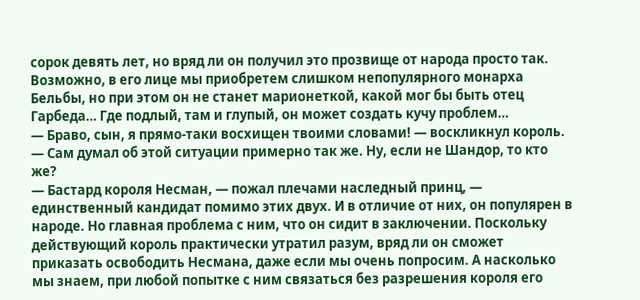сорок девять лет, но вряд ли он получил это прозвище от народа просто так. Возможно, в его лице мы приобретем слишком непопулярного монарха Бельбы, но при этом он не станет марионеткой, какой мог бы быть отец Гарбеда… Где подлый, там и глупый, он может создать кучу проблем…
— Браво, сын, я прямо-таки восхищен твоими словами! — воскликнул король. — Сам думал об этой ситуации примерно так же. Ну, если не Шандор, то кто же?
— Бастард короля Несман, — пожал плечами наследный принц, — единственный кандидат помимо этих двух. И в отличие от них, он популярен в народе. Но главная проблема с ним, что он сидит в заключении. Поскольку действующий король практически утратил разум, вряд ли он сможет приказать освободить Несмана, даже если мы очень попросим. А насколько мы знаем, при любой попытке с ним связаться без разрешения короля его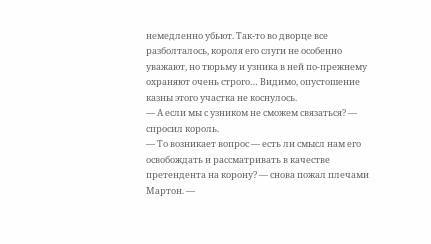немедленно убьют. Так-то во дворце все разболталось, короля его слуги не особенно уважают, но тюрьму и узника в ней по-прежнему охраняют очень строго… Видимо, опустошение казны этого участка не коснулось.
— А если мы с узником не сможем связаться? — спросил король.
— То возникает вопрос — есть ли смысл нам его освобождать и рассматривать в качестве претендента на корону? — снова пожал плечами Мартон. —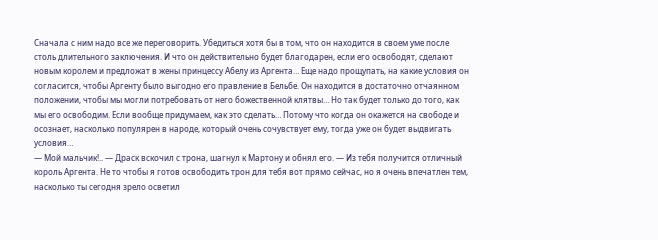Сначала с ним надо все же переговорить. Убедиться хотя бы в том, что он находится в своем уме после столь длительного заключения. И что он действительно будет благодарен, если его освободят, сделают новым королем и предложат в жены принцессу Абелу из Аргента… Еще надо прощупать, на какие условия он согласится, чтобы Аргенту было выгодно его правление в Бельбе. Он находится в достаточно отчаянном положении, чтобы мы могли потребовать от него божественной клятвы… Но так будет только до того, как мы его освободим. Если вообще придумаем, как это сделать… Потому что когда он окажется на свободе и осознает, насколько популярен в народе, который очень сочувствует ему, тогда уже он будет выдвигать условия…
— Мой мальчик!.. — Драск вскочил с трона, шагнул к Мартону и обнял его. — Из тебя получится отличный король Аргента. Не то чтобы я готов освободить трон для тебя вот прямо сейчас, но я очень впечатлен тем, насколько ты сегодня зрело осветил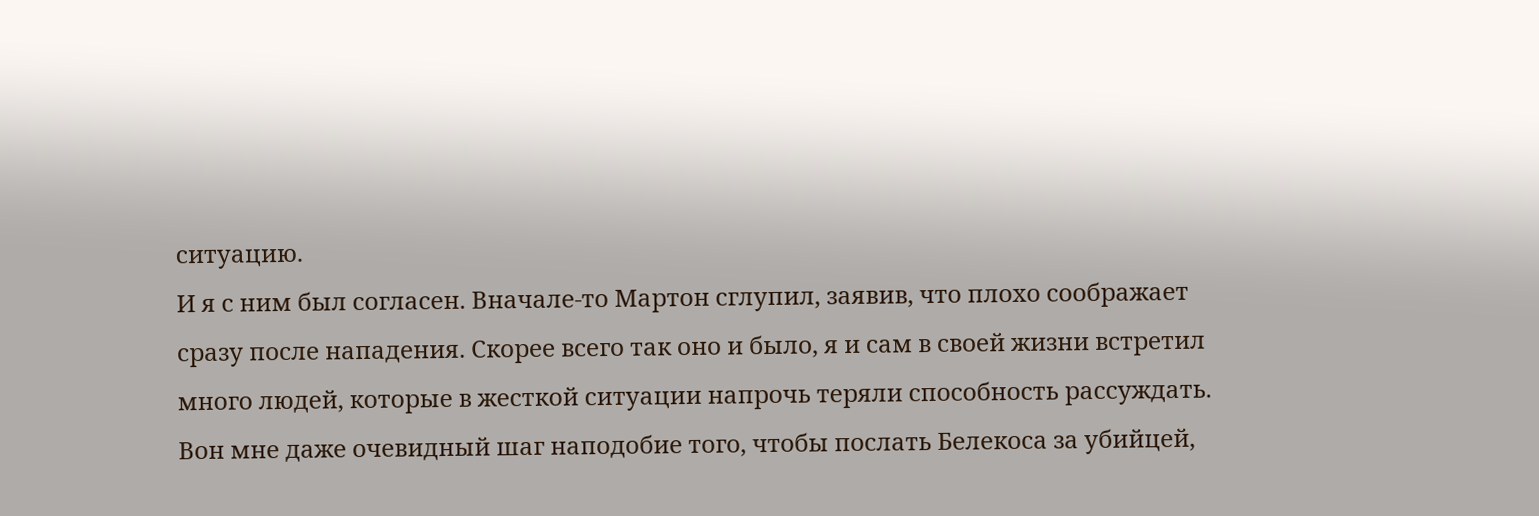ситуацию.
И я с ним был согласен. Вначале-то Мартон сглупил, заявив, что плохо соображает сразу после нападения. Скорее всего так оно и было, я и сам в своей жизни встретил много людей, которые в жесткой ситуации напрочь теряли способность рассуждать. Вон мне даже очевидный шаг наподобие того, чтобы послать Белекоса за убийцей,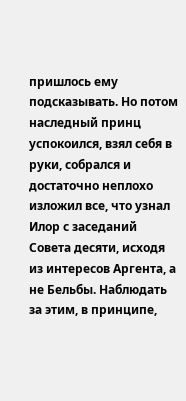пришлось ему подсказывать. Но потом наследный принц успокоился, взял себя в руки, собрался и достаточно неплохо изложил все, что узнал Илор с заседаний Совета десяти, исходя из интересов Аргента, а не Бельбы. Наблюдать за этим, в принципе,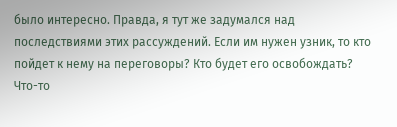было интересно. Правда, я тут же задумался над последствиями этих рассуждений. Если им нужен узник, то кто пойдет к нему на переговоры? Кто будет его освобождать? Что-то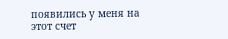появились у меня на этот счет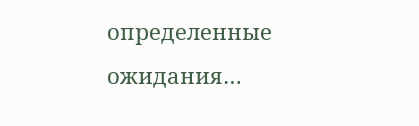определенные ожидания…